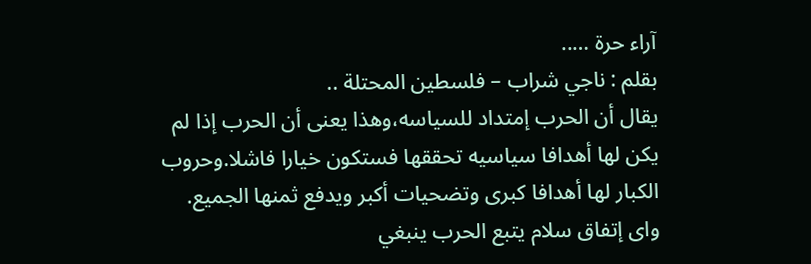آراء حرة …..
بقلم : ناجي شراب – فلسطين المحتلة ..
يقال أن الحرب إمتداد للسياسه،وهذا يعنى أن الحرب إذا لم يكن لها أهدافا سياسيه تحققها فستكون خيارا فاشلا.وحروب الكبار لها أهدافا كبرى وتضحيات أكبر ويدفع ثمنها الجميع. واى إتفاق سلام يتبع الحرب ينبغي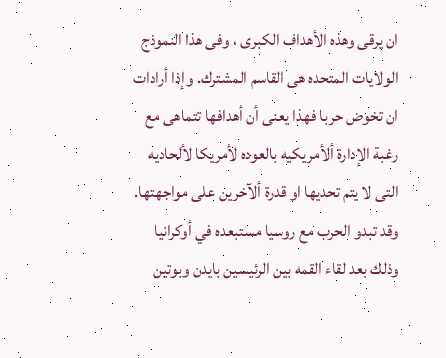ان يرقى وهذه الأهداف الكبرى ، وفى هذا النموذج الولايات المتحده هى القاسم المشترك. وإذا أرادات ان تخوض حربا فهذا يعنى أن أهدافها تتماهى مع رغبة الإدارة ألأمريكيه بالعوده لأمريكا لألحاديه التى لا يتم تحديها او قدرة ألآخرين على مواجهتها. وقد تبدو الحرب مع روسيا مستبعده في أوكرانيا وذلك بعد لقاء القمه بين الرئيسين بايدن وبوتين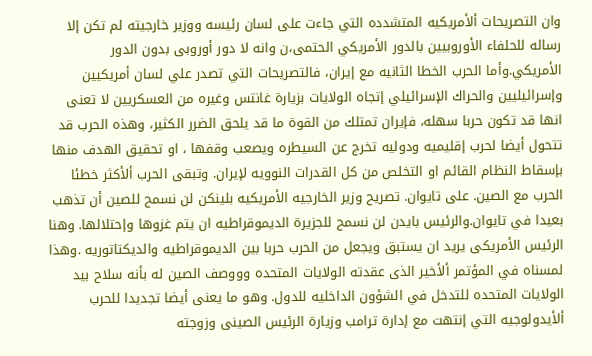وان التصريحات ألأمريكيه المتشدده التي جاءت على لسان رئيسه ووزير خارجيته لم تكن إلا رساله للحلفاء الأوروبيين بالدور الأمريكي الحتمى،ن وانه لا دور أوروبى بدون الدور الأمريكي.وأما الحرب الخطا الثانيه مع إيران، فالتصريحات التي تصدر علي لسان أمريكيين وإسرائيليين والحراك الإسرائيلي إتجاه الولايات بزيارة غانتس وغيره من العسكريين لا تعنى انها قد تكون حربا سهله، فإيران تمتلك من القوة ما قد يلحق الضرر الكثير، وهذه الحرب قد تتحول أيضا لحرب إقليميه ودوليه تخرج عن السيطره ويصعب وقفها ، او تحقيق الهدف منها بإسقاط النظام القائم او التخلص من كل القدرات النوويه لإيران. وتبقى الحرب ألأكثر خطئا الحرب مع الصين. على تايوان. تصريح وزير الخارجيه الأمريكيه بلينكن لن نسمح للصين أن تذهب بعيدا في تايوان.والرئيس بايدن لن نسمح للجزيرة الديموقراطيه ان يتم غزوها وإحتلالها. وهنا الرئيس الأمريكى يريد ان يستبق ويجعل من الحرب حربا بين الديموقراطيه والديكتاتوريه .وهذا لمسناه في المؤتمر ألأخير الذى عقدته الولايات المتحده وووصف الصين له بأنه سلاح بيد الولايات المتحده للتدخل في الشؤون الداخليه للدول. وهو ما يعنى أيضا تجديدا للحرب ألأيدولوجيه التي إنتهت مع إدارة ترامب وزيارة الرئيس الصينى وزوجته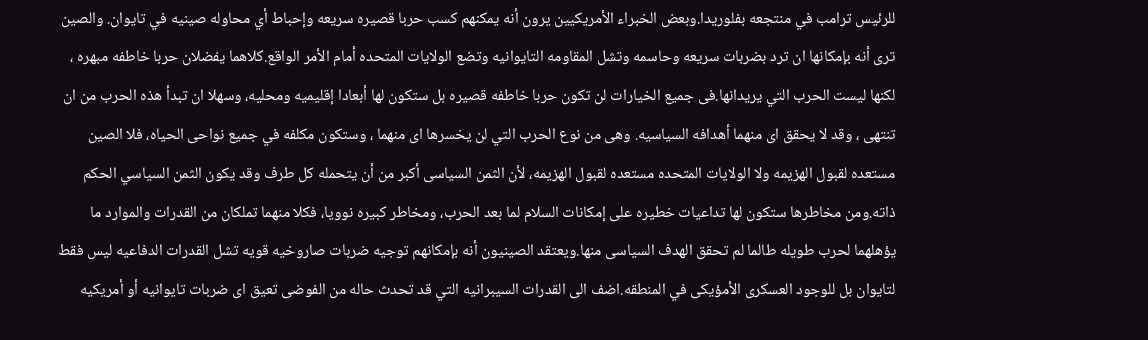للرئيس ترامب في منتجعه بفلوريدا.وبعض الخبراء الأمريكيين يرون أنه يمكنهم كسب حربا قصيره سريعه وإحباط أي محاوله صينيه في تايوان. والصين ترى أنه بإمكانها ان ترد بضربات سريعه وحاسمه وتشل المقاومه التايوانيه وتضع الولايات المتحده أمام الأمر الواقع.كلاهما يفضلان حربا خاطفه مبهره ، لكنها ليست الحرب التي يريدانها.فى جميع الخيارات لن تكون حربا خاطفه قصيره بل ستكون لها أبعادا إقليميه ومحليه، وسهلا ان تبدأ هذه الحرب من ان تنتهى ، وقد لا يحقق اى منهما أهدافه السياسيه. وهى من نوع الحرب التي لن يخسرها اى منهما ، وستكون مكلفه في جميع نواحى الحياه، فلا الصين مستعده لقبول الهزيمه ولا الولايات المتحده مستعده لقبول الهزيمه، لأن الثمن السياسى أكبر من أن يتحمله كل طرف وقد يكون الثمن السياسي الحكم ذاته.ومن مخاطرها ستكون لها تداعيات خطيره على إمكانات السلام لما بعد الحرب، ومخاطر كبيره نوويا، فكلا منهما تملكان من القدرات والموارد ما يؤهلهما لحرب طويله طالما لم تحقق الهدف السياسى منها.ويعتقد الصينيون أنه بإمكانهم توجيه ضربات صاروخيه قويه تشل القدرات الدفاعيه ليس فقط لتايوان بل للوجود العسكرى الأمؤيكى في المنطقه.اضف الى القدرات السيبرانيه التي قد تحدث حاله من الفوضى تعيق اى ضربات تايوانيه أو أمريكيه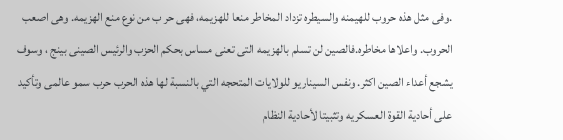.وفى مثل هذه حروب للهيمنه والسيطره تزداد المخاطر منعا للهزيمه، فهى حر ب من نوع منع الهزيمه. وهى اصعب الحروب. واعلاها مخاطره.فالصين لن تسلم بالهزيمه التى تعنى مساس بحكم الحزب والرئيس الصينى بينج ، وسوف يشجع أعداء الصين اكثر. ونفس السيناريو للولايات المتحجه التي بالنسبة لها هذه الحرب حرب سمو عالمى وتأكيد على أحادية القوة العسكريه وتثبيتا لأحادية النظام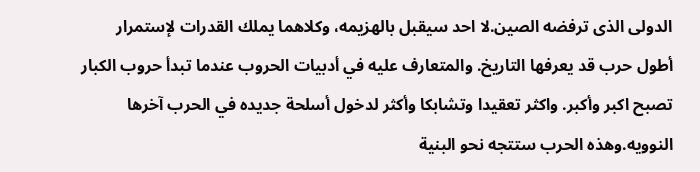الدولى الذى ترفضه الصين.لا احد سيقبل بالهزيمه، وكلاهما يملك القدرات لإستمرار أطول حرب قد يعرفها التاريخ. والمتعارف عليه في أدبيات الحروب عندما تبدأ حروب الكبار تصبح اكبر وأكبر. واكثر تعقيدا وتشابكا وأكثر لدخول أسلحة جديده في الحرب آخرها النوويه.وهذه الحرب ستتجه نحو البنية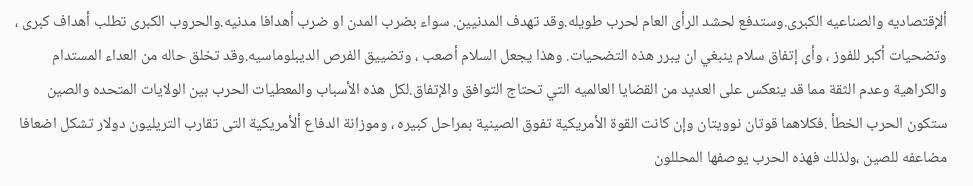ألإقتصاديه والصناعيه الكبرى.وستدفع لحشد الرأى العام لحرب طويله.وقد تهدف المدنيين. سواء بضرب المدن او ضرب أهدافا مدنيه.والحروب الكبرى تطلب أهداف كبرى ، وتضحيات أكبر للفوز ، وأى إتفاق سلام ينبغي ان يبرر هذه التضحيات. وهذا يجعل السلام أصعب ، وتضييق الفرص الديبلوماسيه.وقد تخلق حاله من العداء المستدام والكراهية وعدم الثقة مما قد ينعكس على العديد من القضايا العالميه التي تحتاج التوافق والإتفاق.لكل هذه الأسباب والمعطيات الحرب بين الولايات المتحده والصين ستكون الحرب الخطأ .فكلاهما قوتان نوويتان وإن كانت القوة الأمريكية تفوق الصينية بمراحل كبيره ، وموزانة الدفاع ألأمريكية التى تقارب التريليون دولار تشكل اضعافا مضاعفه للصين ،ولذلك فهذه الحرب يوصفها المحللون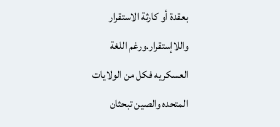بعقدة أو كارثة الاستقرار واللاإستقرار.ورغم اللغة العسكريه فكل من الولايات المتحده والصين تبحثان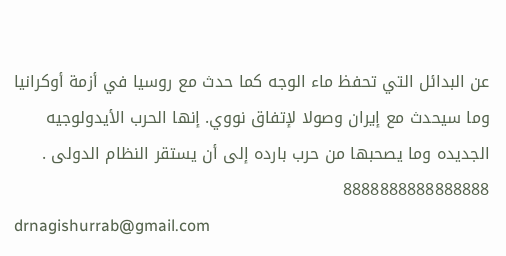عن البدائل التي تحفظ ماء الوجه كما حدث مع روسيا في أزمة أوكرانيا وما سيحدث مع إيران وصولا لإتفاق نووي. إنها الحرب الأيدولوجيه الجديده وما يصحبها من حرب بارده إلى أن يستقر النظام الدولى .
8888888888888888
drnagishurrab@gmail.com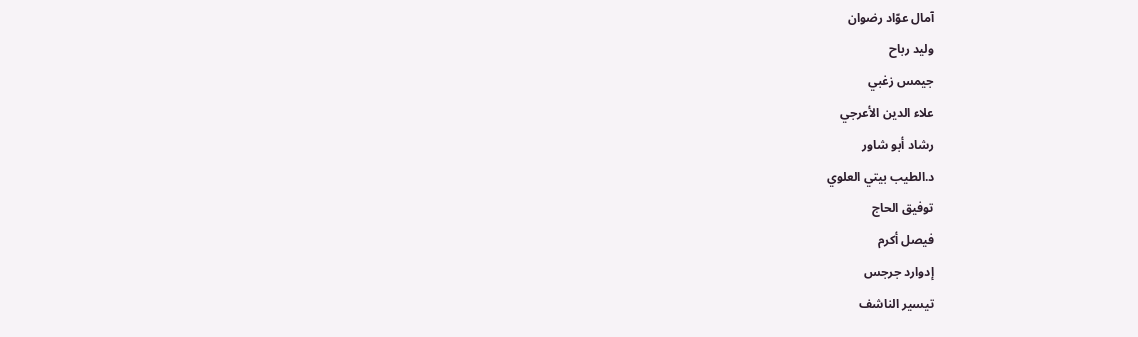آمال عوّاد رضوان
وليد رباح
جيمس زغبي
علاء الدين الأعرجي
رشاد أبو شاور
د.الطيب بيتي العلوي
توفيق الحاج
فيصل أكرم
إدوارد جرجس
تيسير الناشف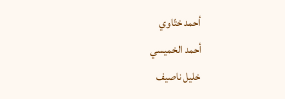أحمد ختّاوي
أحمد الخميسي
خليل ناصيف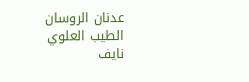عدنان الروسان
الطيب العلوي
نايف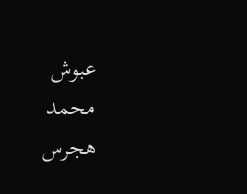عبوش
محمد هجرس